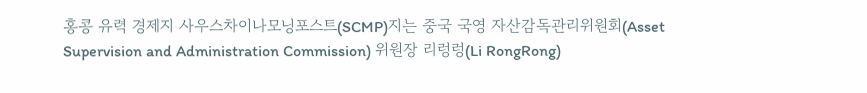홍콩 유력 경제지 사우스차이나모닝포스트(SCMP)지는 중국 국영 자산감독관리위원회(Asset Supervision and Administration Commission) 위원장 리렁렁(Li RongRong)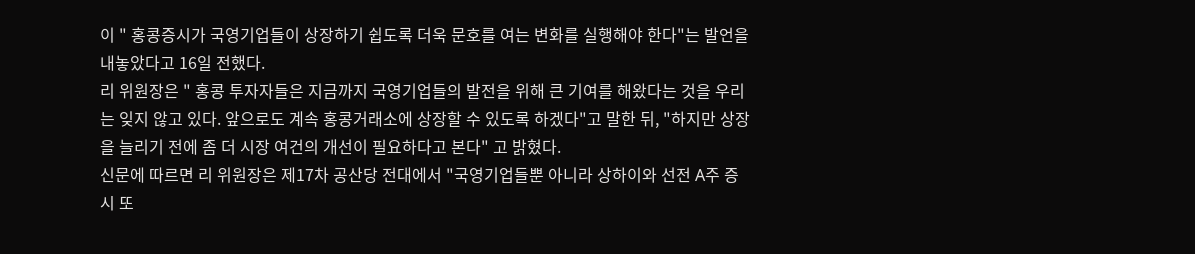이 " 홍콩증시가 국영기업들이 상장하기 쉽도록 더욱 문호를 여는 변화를 실행해야 한다"는 발언을 내놓았다고 16일 전했다.
리 위원장은 " 홍콩 투자자들은 지금까지 국영기업들의 발전을 위해 큰 기여를 해왔다는 것을 우리는 잊지 않고 있다. 앞으로도 계속 홍콩거래소에 상장할 수 있도록 하겠다"고 말한 뒤, "하지만 상장을 늘리기 전에 좀 더 시장 여건의 개선이 필요하다고 본다" 고 밝혔다.
신문에 따르면 리 위원장은 제17차 공산당 전대에서 "국영기업들뿐 아니라 상하이와 선전 A주 증시 또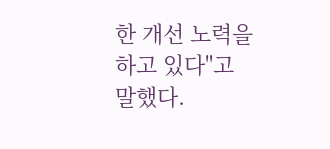한 개선 노력을 하고 있다"고 말했다.